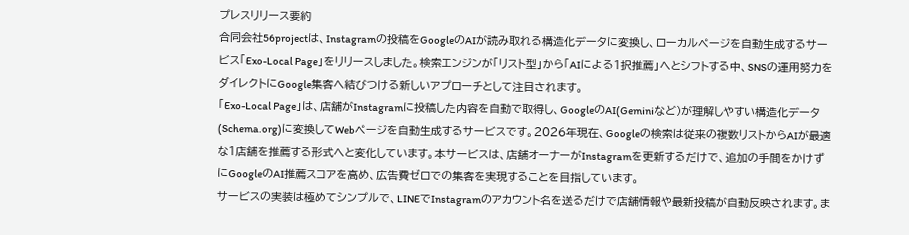プレスリリース要約
合同会社56projectは、Instagramの投稿をGoogleのAIが読み取れる構造化データに変換し、ローカルページを自動生成するサービス「Exo-Local Page」をリリースしました。検索エンジンが「リスト型」から「AIによる1択推薦」へとシフトする中、SNSの運用努力をダイレクトにGoogle集客へ結びつける新しいアプローチとして注目されます。
「Exo-Local Page」は、店舗がInstagramに投稿した内容を自動で取得し、GoogleのAI(Geminiなど)が理解しやすい構造化データ(Schema.org)に変換してWebページを自動生成するサービスです。2026年現在、Googleの検索は従来の複数リストからAIが最適な1店舗を推薦する形式へと変化しています。本サービスは、店舗オーナーがInstagramを更新するだけで、追加の手間をかけずにGoogleのAI推薦スコアを高め、広告費ゼロでの集客を実現することを目指しています。
サービスの実装は極めてシンプルで、LINEでInstagramのアカウント名を送るだけで店舗情報や最新投稿が自動反映されます。ま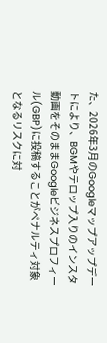た、2026年3月のGoogleマップアップデートにより、BGMやテロップ入りのインスタ動画をそのままGoogleビジネスプロフィール(GBP)に投稿することがペナルティ対象となるリスクに対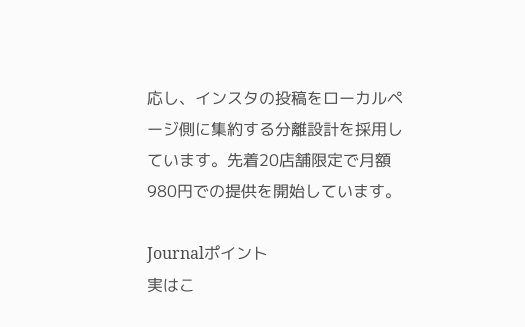応し、インスタの投稿をローカルページ側に集約する分離設計を採用しています。先着20店舗限定で月額980円での提供を開始しています。

Journalポイント
実はこ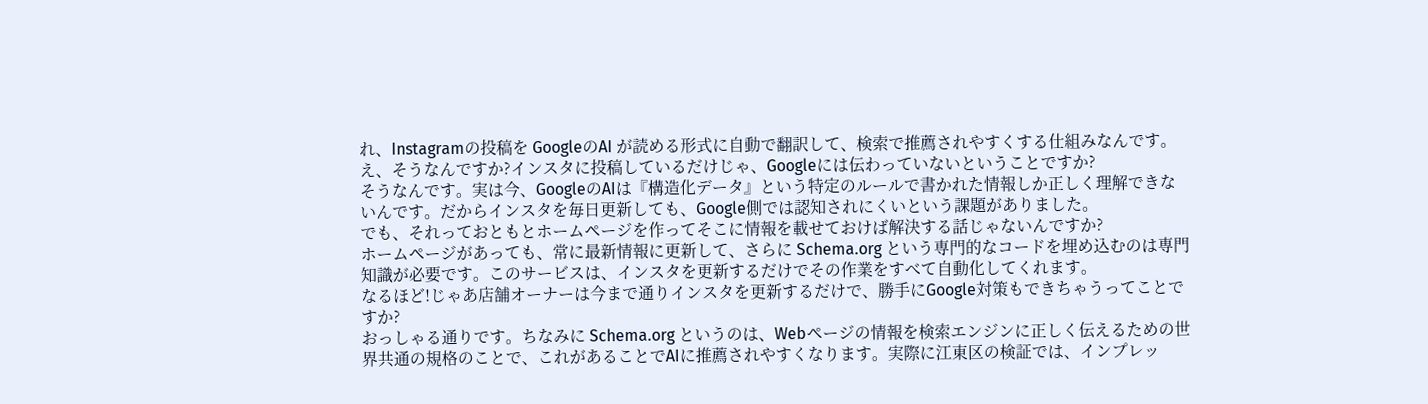れ、Instagramの投稿を GoogleのAI が読める形式に自動で翻訳して、検索で推薦されやすくする仕組みなんです。
え、そうなんですか?インスタに投稿しているだけじゃ、Googleには伝わっていないということですか?
そうなんです。実は今、GoogleのAIは『構造化データ』という特定のルールで書かれた情報しか正しく理解できないんです。だからインスタを毎日更新しても、Google側では認知されにくいという課題がありました。
でも、それっておともとホームページを作ってそこに情報を載せておけば解決する話じゃないんですか?
ホームページがあっても、常に最新情報に更新して、さらに Schema.org という専門的なコードを埋め込むのは専門知識が必要です。このサービスは、インスタを更新するだけでその作業をすべて自動化してくれます。
なるほど!じゃあ店舗オーナーは今まで通りインスタを更新するだけで、勝手にGoogle対策もできちゃうってことですか?
おっしゃる通りです。ちなみに Schema.org というのは、Webページの情報を検索エンジンに正しく伝えるための世界共通の規格のことで、これがあることでAIに推薦されやすくなります。実際に江東区の検証では、インプレッ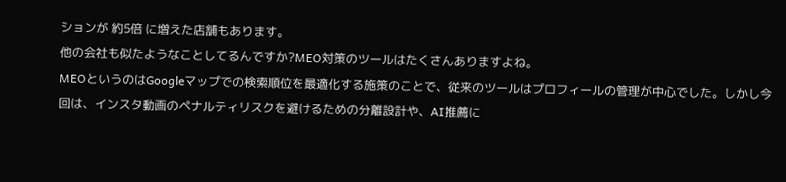ションが 約5倍 に増えた店舗もあります。
他の会社も似たようなことしてるんですか?MEO対策のツールはたくさんありますよね。
MEOというのはGoogleマップでの検索順位を最適化する施策のことで、従来のツールはプロフィールの管理が中心でした。しかし今回は、インスタ動画のペナルティリスクを避けるための分離設計や、AI推薦に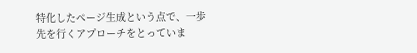特化したページ生成という点で、一歩先を行くアプローチをとっていま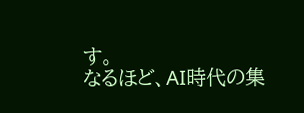す。
なるほど、AI時代の集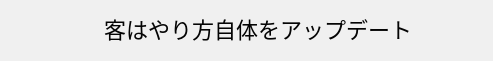客はやり方自体をアップデート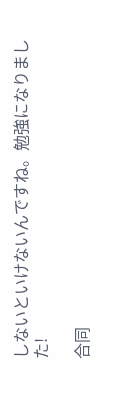しないといけないんですね。勉強になりました!

合同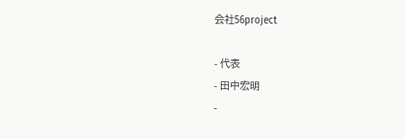会社56project

- 代表
- 田中宏明
-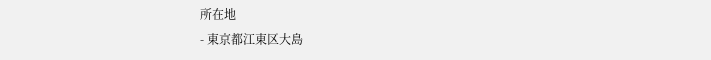所在地
- 東京都江東区大島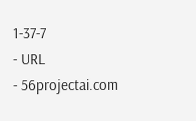1-37-7
- URL
- 56projectai.com